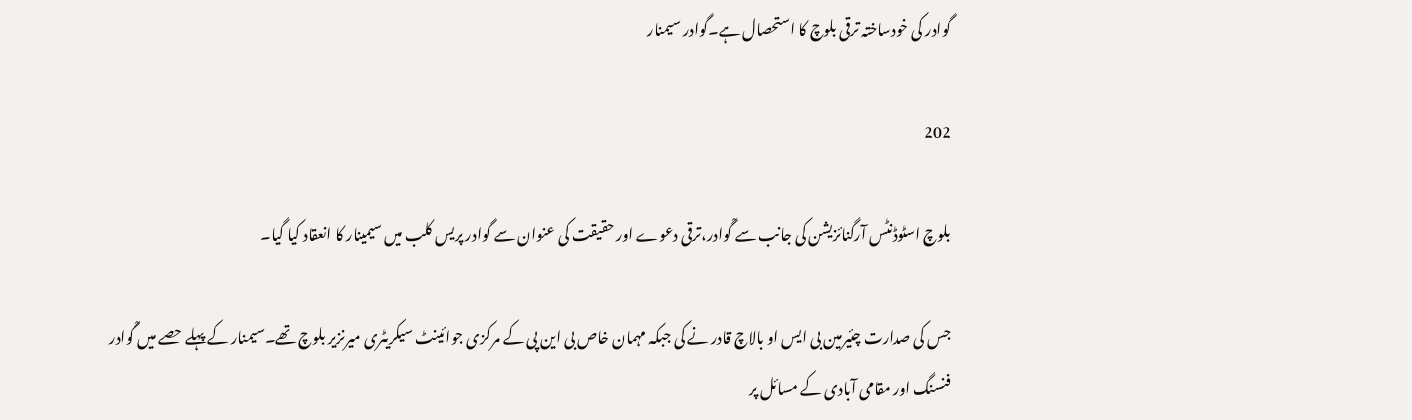گوادر کی خودساختہ ترقی بلوچ کا استحصال ہے۔گوادر سیمنار

202

بلوچ اسٹوڈنٹس آرگنائزیشن کی جانب سے گْوادر،ترقی دعوے اور حقیقت کی عنوان سے گوادر پریس کلب میں سیمینار کا انعقاد کیا گیا۔

جس کی صدارت چئیرمین بی ایس او بالاچ قادر نے کی جبکہ مہمان خاص بی این پی کے مرکزی جوائینٹ سیکریٹری میرنزیر بلوچ تھے۔سیمنار کے پہلے حصے میں گْوادر فنسنگ اور مقامی آبادی کے مسائل پر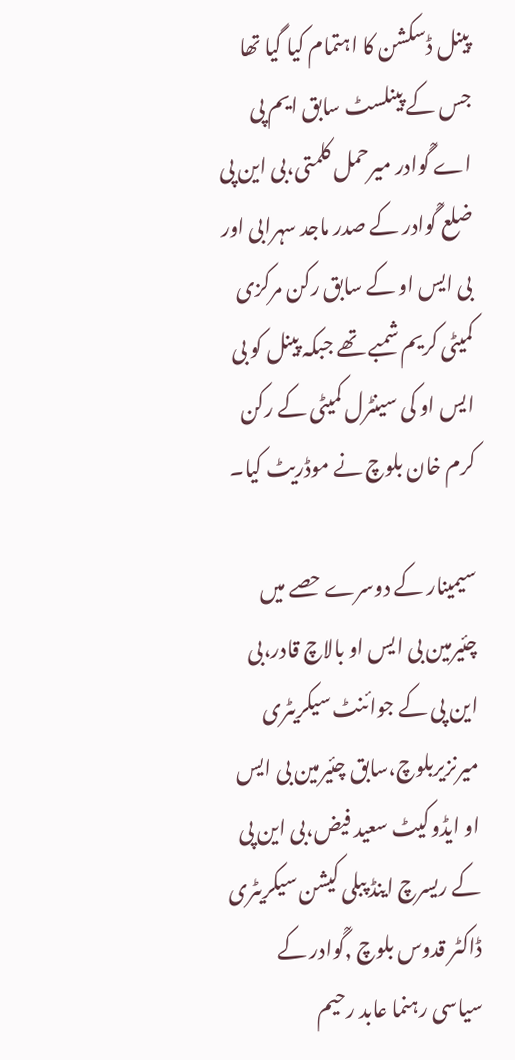پینل ڈسکشن کا اہتمام کیا گیا تھا جس کے پینلسٹ سابق ایم پی اے گْوادر میرحمل کلمتی،بی این پی ضلع گْوادر کے صدر ماجد سہرابی اور بی ایس او کے سابق رکن مرکزی کمیٹی کریم شمبے تھے جبکہ پینل کو بی ایس او کی سینٹرل کمیٹی کے رکن کرم خان بلوچ نے موڈریٹ کیا۔

سیمینار کے دوسرے حصے میں چئیرمین بی ایس او بالاچ قادر،بی این پی کے جوائنٹ سیکریٹری میرنزیربلوچ،سابق چئیرمین بی ایس او ایڈوکیٹ سعید فیض،بی این پی کے ریسرچ اینڈ پبلی کیشن سیکریٹری ڈاکٹر قدوس بلوچ ,گْوادر کے سیاسی رہنما عابد رحیم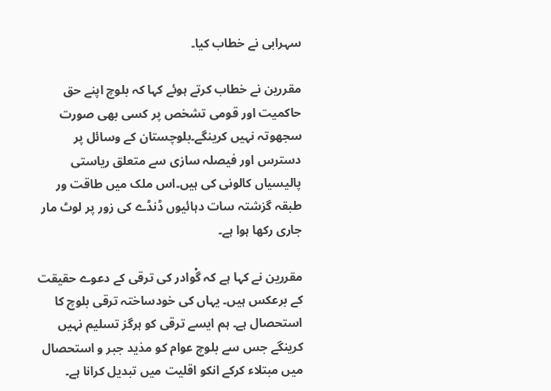سہرابی نے خطاب کیا۔

مقررین نے خطاب کرتے ہوئے کہا کہ بلوچ اپنے حق حاکمیت اور قومی تشخص پر کسی بھی صورت سجھوتہ نہیں کرینگے۔بلوچستان کے وسائل پر دسترس اور فیصلہ سازی سے متعلق ریاستی پالیسیاں کالونی کی ہیں۔اس ملک میں طاقت ور طبقہ گزشتہ سات دہائیوں ڈنڈے کی زور پر لوٹ مار جاری رکھا ہوا ہے۔

مقررین نے کہا ہے کہ گْوادر کی ترقی کے دعوے حقیقت کے برعکس ہیں۔ یہاں کی خودساختہ ترقی بلوچ کا استحصال ہے۔ ہم ایسے ترقی کو ہرگز تسلیم نہیں کرینگے جس سے بلوچ عوام کو مذید جبر و استحصال میں مبتلاء کرکے انکو اقلیت میں تبدیل کرانا ہے۔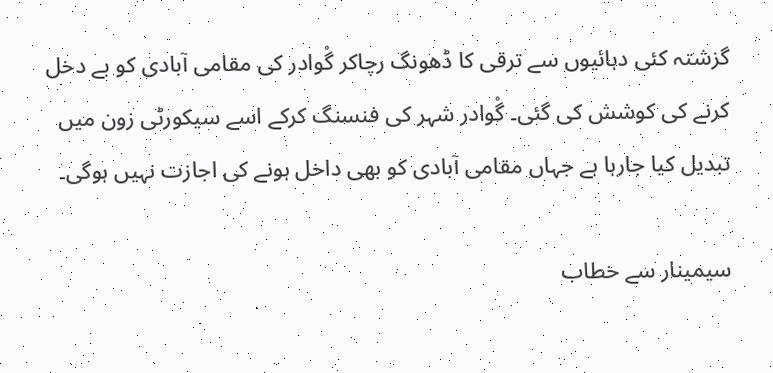گزشتہ کئی دہائیوں سے ترقی کا ڈھونگ رچاکر گْوادر کی مقامی آبادی کو بے دخل کرنے کی کوشش کی گئی۔ گْوادر شہر کی فنسنگ کرکے اسے سیکورٹی زون میں تبدیل کیا جارہا ہے جہاں مقامی آبادی کو بھی داخل ہونے کی اجازت نہیں ہوگی۔

سیمینار سے خطاب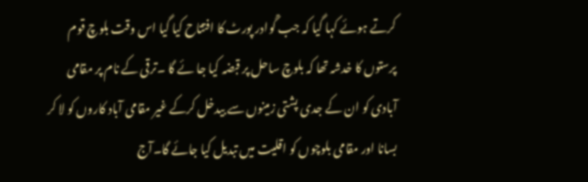کرتے ہوئے کہا گیا کہ جب گْوادر پورٹ کا افتتاح کیا گیا اس وقت بلوچ قوم پرستوں کا خدشہ تھا کہ بلوچ ساحل پر قبضہ کیا جا ئے گا ۔ترقی کے نام پر مقامی آبادی کو ان کے جدی پشتی زمینوں سے بیدخل کرکے غیر مقامی آباد کاروں کو لا کر بسانا اور مقامی بلوچوں کو اقلیت میں تبدیل کیا جائے گا۔آج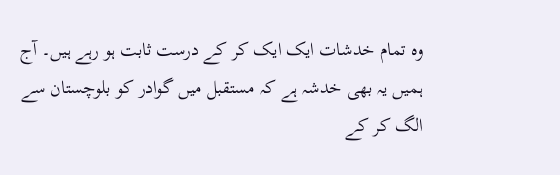وہ تمام خدشات ایک ایک کر کے درست ثابت ہو رہے ہیں۔ آج ہمیں یہ بھی خدشہ ہے کہ مستقبل میں گوادر کو بلوچستان سے الگ کر کے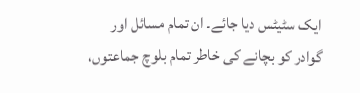ایک سٹیٹس دیا جائے۔ ان تمام مسائل اور گوادر کو بچانے کی خاطر تمام بلوچ جماعتوں،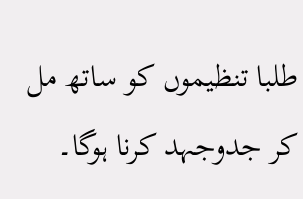طلبا تنظیموں کو ساتھ مل کر جدوجہد کرنا ہوگا۔